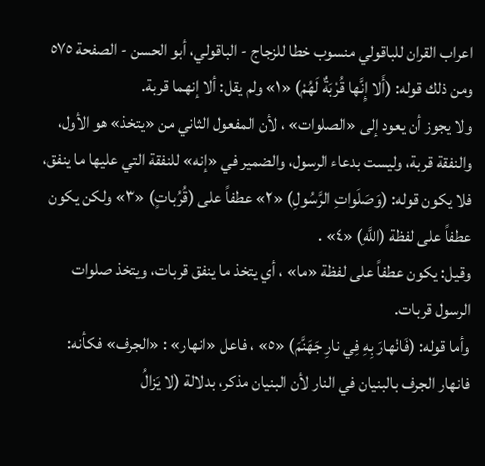اعراب القران للباقولي منسوب خطا للزجاج - الباقولي، أبو الحسن - الصفحة ٥٧٥
ومن ذلك قوله: (أَلا إِنَّها قُرْبَةٌ لَهُمْ) «١» ولم يقل: ألا إنهما قربة.
ولا يجوز أن يعود إلى «الصلوات» ، لأن المفعول الثاني من «يتخذ» هو الأول، والنفقة قربة، وليست بدعاء الرسول، والضمير في «إنه» للنفقة التي عليها ما ينفق، فلا يكون قوله: (وَصَلَواتِ الرَّسُولِ) «٢» عطفاً على (قُرُباتٍ) «٣» ولكن يكون عطفاً على لفظة (اللَّهِ) «٤» .
وقيل: يكون عطفاً على لفظة «ما» ، أي يتخذ ما ينفق قربات، ويتخذ صلوات الرسول قربات.
وأما قوله: (فَانْهارَ بِهِ فِي نارِ جَهَنَّمَ) «٥» ، فاعل «انهار» : «الجرف» فكأنه: فانهار الجرف بالبنيان في النار لأن البنيان مذكر، بدلالة (لا يَزالُ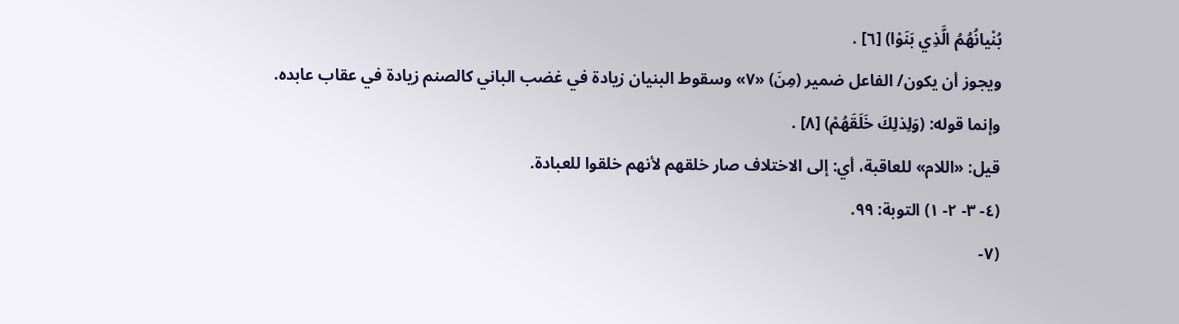بُنْيانُهُمُ الَّذِي بَنَوْا) [٦] .
ويجوز أن يكون/ الفاعل ضمير (مِنَ) «٧» وسقوط البنيان زيادة في غضب الباني كالصنم زيادة في عقاب عابده.
وإنما قوله: (وَلِذلِكَ خَلَقَهُمْ) [٨] .
قيل: «اللام» للعاقبة، أي: إلى الاختلاف صار خلقهم لأنهم خلقوا للعبادة.
(٤- ٣- ٢- ١) التوبة: ٩٩.
(٧-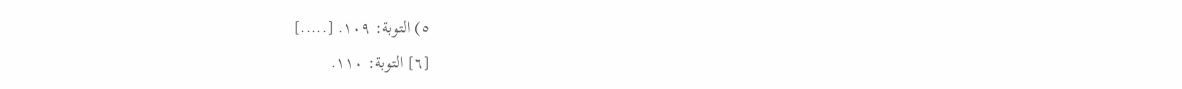٥) التوبة: ١٠٩. [.....]
[٦] التوبة: ١١٠.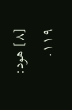[٨] هود: ١١٩.